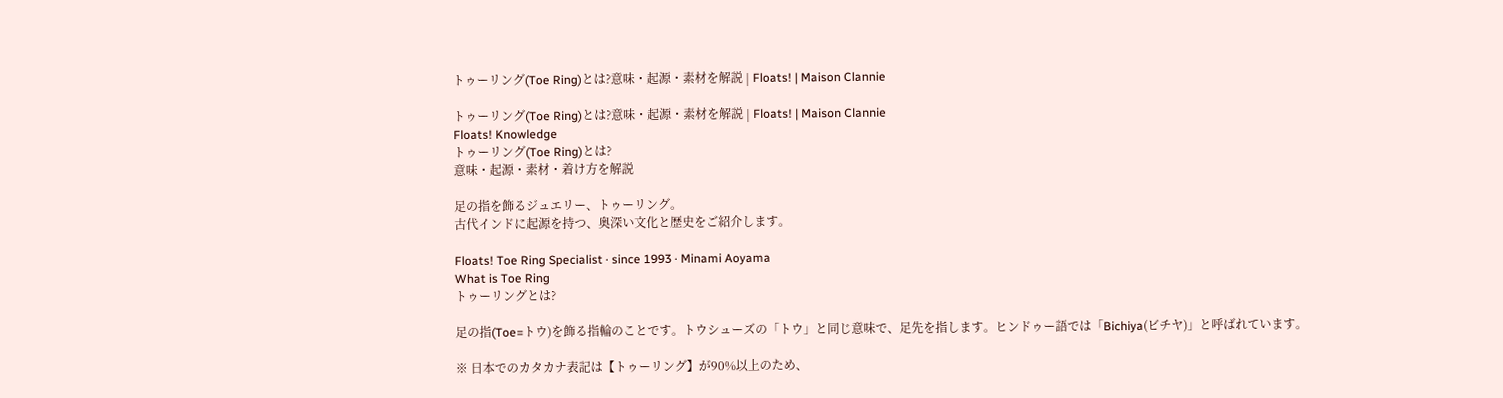トゥーリング(Toe Ring)とは?意味・起源・素材を解説 | Floats! | Maison Clannie

トゥーリング(Toe Ring)とは?意味・起源・素材を解説 | Floats! | Maison Clannie
Floats! Knowledge
トゥーリング(Toe Ring)とは?
意味・起源・素材・着け方を解説

足の指を飾るジュエリー、トゥーリング。
古代インドに起源を持つ、奥深い文化と歴史をご紹介します。

Floats! Toe Ring Specialist · since 1993 · Minami Aoyama
What is Toe Ring
トゥーリングとは?

足の指(Toe=トウ)を飾る指輪のことです。トウシューズの「トウ」と同じ意味で、足先を指します。ヒンドゥー語では「Bichiya(ビチヤ)」と呼ばれています。

※ 日本でのカタカナ表記は【トゥーリング】が90%以上のため、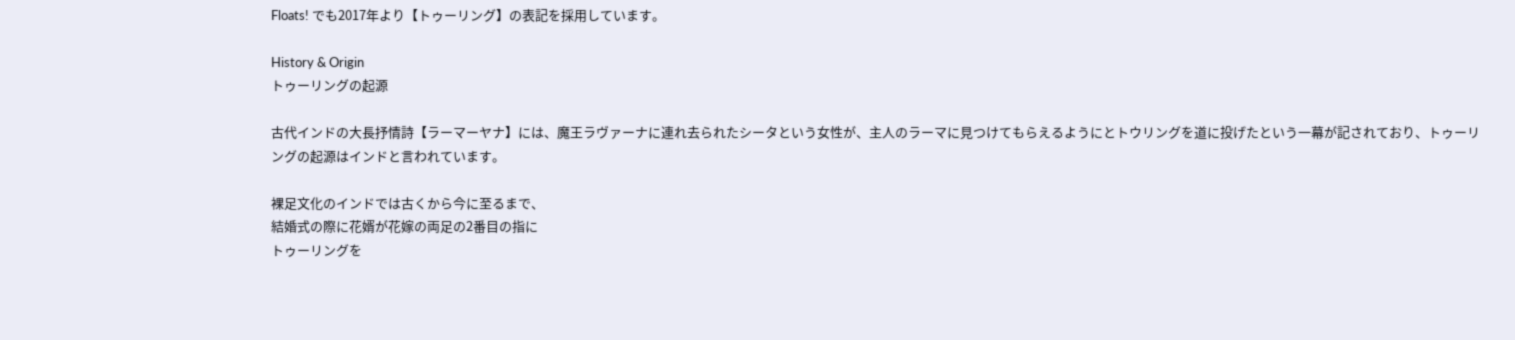Floats! でも2017年より【トゥーリング】の表記を採用しています。

History & Origin
トゥーリングの起源

古代インドの大長抒情詩【ラーマーヤナ】には、魔王ラヴァーナに連れ去られたシータという女性が、主人のラーマに見つけてもらえるようにとトウリングを道に投げたという一幕が記されており、トゥーリングの起源はインドと言われています。

裸足文化のインドでは古くから今に至るまで、
結婚式の際に花婿が花嫁の両足の2番目の指に
トゥーリングを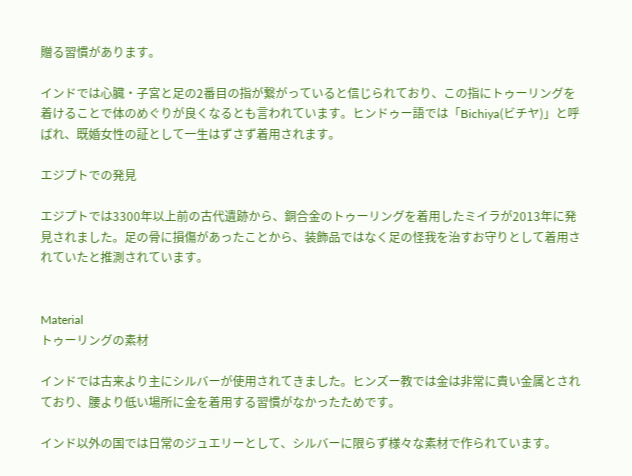贈る習慣があります。

インドでは心臓・子宮と足の2番目の指が繋がっていると信じられており、この指にトゥーリングを着けることで体のめぐりが良くなるとも言われています。ヒンドゥー語では「Bichiya(ビチヤ)」と呼ばれ、既婚女性の証として一生はずさず着用されます。

エジプトでの発見

エジプトでは3300年以上前の古代遺跡から、銅合金のトゥーリングを着用したミイラが2013年に発見されました。足の骨に損傷があったことから、装飾品ではなく足の怪我を治すお守りとして着用されていたと推測されています。


Material
トゥーリングの素材

インドでは古来より主にシルバーが使用されてきました。ヒンズー教では金は非常に貴い金属とされており、腰より低い場所に金を着用する習慣がなかったためです。

インド以外の国では日常のジュエリーとして、シルバーに限らず様々な素材で作られています。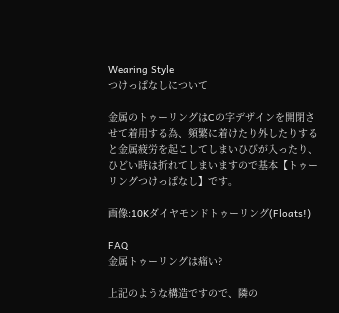Wearing Style
つけっぱなしについて

金属のトゥーリングはCの字デザインを開閉させて着用する為、頻繁に着けたり外したりすると金属疲労を起こしてしまいひびが入ったり、ひどい時は折れてしまいますので基本【トゥーリングつけっぱなし】です。

画像:10Kダイヤモンドトゥーリング(Floats!)

FAQ
金属トゥーリングは痛い?

上記のような構造ですので、隣の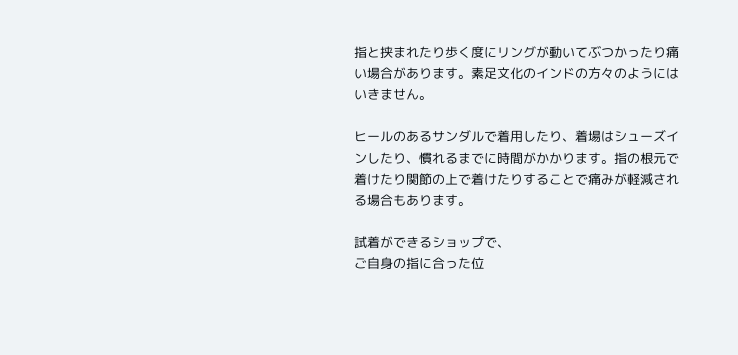指と挟まれたり歩く度にリングが動いてぶつかったり痛い場合があります。素足文化のインドの方々のようにはいきません。

ヒールのあるサンダルで着用したり、着場はシューズインしたり、慣れるまでに時間がかかります。指の根元で着けたり関節の上で着けたりすることで痛みが軽減される場合もあります。

試着ができるショップで、
ご自身の指に合った位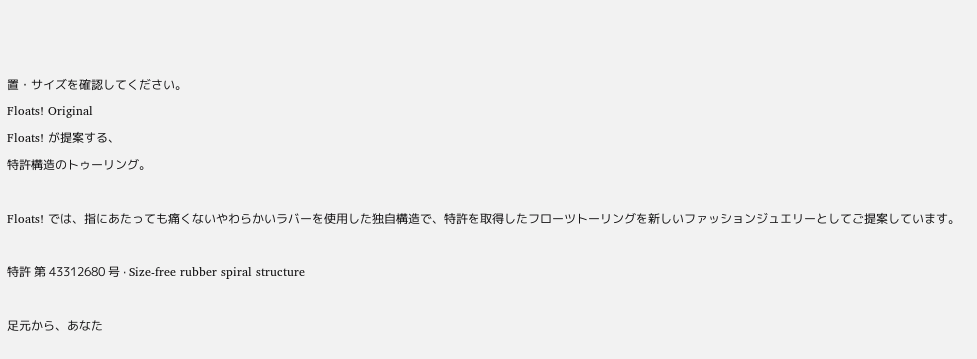置・サイズを確認してください。
Floats! Original
Floats! が提案する、
特許構造のトゥーリング。

Floats! では、指にあたっても痛くないやわらかいラバーを使用した独自構造で、特許を取得したフローツトーリングを新しいファッションジュエリーとしてご提案しています。

特許 第 43312680 号 · Size-free rubber spiral structure

足元から、あなた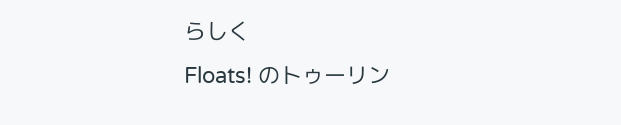らしく
Floats! のトゥーリン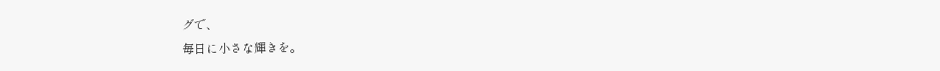グで、
毎日に小さな輝きを。